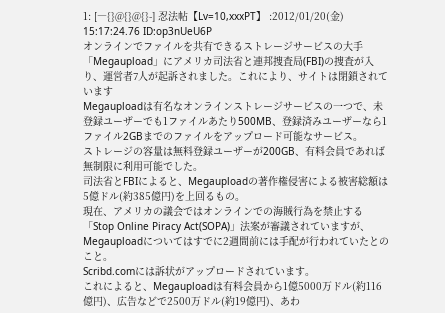1: [―{}@{}@{}-] 忍法帖【Lv=10,xxxPT】 :2012/01/20(金) 15:17:24.76 ID:op3nUeU6P
オンラインでファイルを共有できるストレージサービスの大手「Megaupload」にアメリカ司法省と連邦捜査局(FBI)の捜査が入り、運営者7人が起訴されました。これにより、サイトは閉鎖されています
Megauploadは有名なオンラインストレージサービスの一つで、未登録ユーザーでも1ファイルあたり500MB、登録済みユーザーなら1ファイル2GBまでのファイルをアップロード可能なサービス。
ストレージの容量は無料登録ユーザーが200GB、有料会員であれば無制限に利用可能でした。
司法省とFBIによると、Megauploadの著作権侵害による被害総額は5億ドル(約385億円)を上回るもの。
現在、アメリカの議会ではオンラインでの海賊行為を禁止する「Stop Online Piracy Act(SOPA)」法案が審議されていますが、Megauploadについてはすでに2週間前には手配が行われていたとのこと。
Scribd.comには訴状がアップロードされています。
これによると、Megauploadは有料会員から1億5000万ドル(約116億円)、広告などで2500万ドル(約19億円)、あわ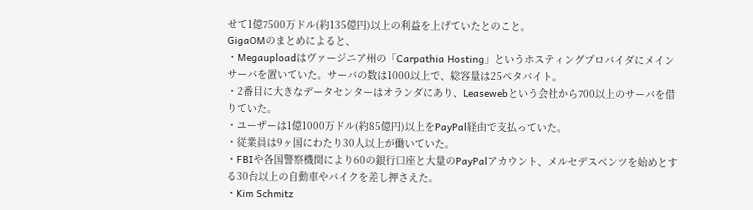せて1億7500万ドル(約135億円)以上の利益を上げていたとのこと。
GigaOMのまとめによると、
・Megauploadはヴァージニア州の「Carpathia Hosting」というホスティングプロバイダにメインサーバを置いていた。サーバの数は1000以上で、総容量は25ペタバイト。
・2番目に大きなデータセンターはオランダにあり、Leasewebという会社から700以上のサーバを借りていた。
・ユーザーは1億1000万ドル(約85億円)以上をPayPal経由で支払っていた。
・従業員は9ヶ国にわたり30人以上が働いていた。
・FBIや各国警察機関により60の銀行口座と大量のPayPalアカウント、メルセデスベンツを始めとする30台以上の自動車やバイクを差し押さえた。
・Kim Schmitz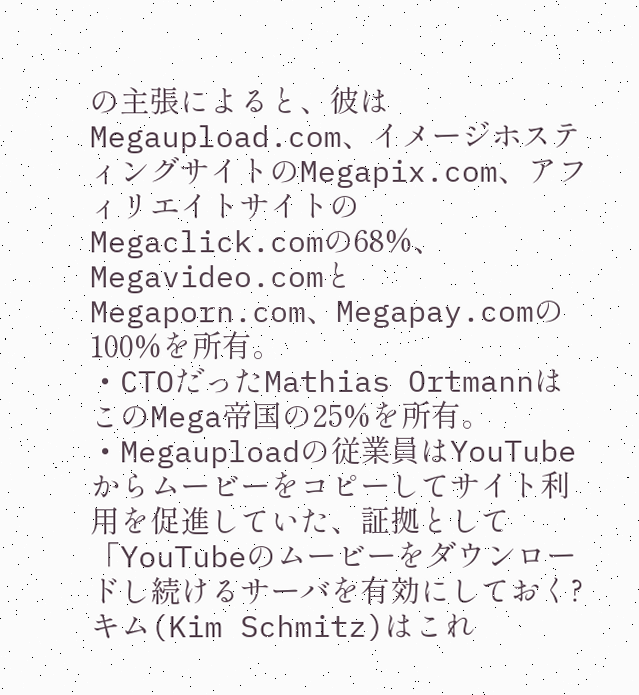の主張によると、彼はMegaupload.com、イメージホスティングサイトのMegapix.com、アフィリエイトサイトのMegaclick.comの68%、Megavideo.comとMegaporn.com、Megapay.comの100%を所有。
・CTOだったMathias OrtmannはこのMega帝国の25%を所有。
・Megauploadの従業員はYouTubeからムービーをコピーしてサイト利用を促進していた、証拠として「YouTubeのムービーをダウンロードし続けるサーバを有効にしておく?キム(Kim Schmitz)はこれ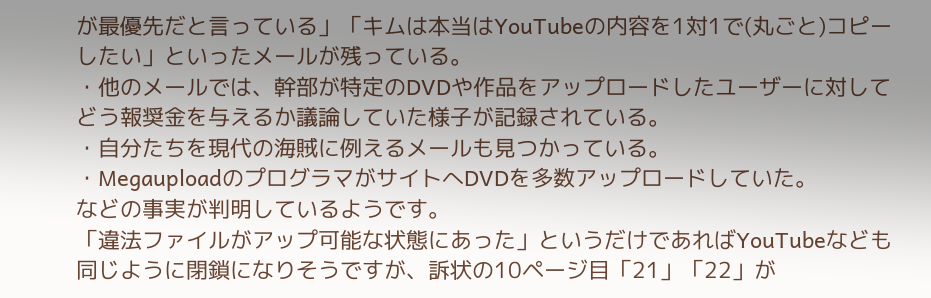が最優先だと言っている」「キムは本当はYouTubeの内容を1対1で(丸ごと)コピーしたい」といったメールが残っている。
・他のメールでは、幹部が特定のDVDや作品をアップロードしたユーザーに対してどう報奨金を与えるか議論していた様子が記録されている。
・自分たちを現代の海賊に例えるメールも見つかっている。
・MegauploadのプログラマがサイトへDVDを多数アップロードしていた。
などの事実が判明しているようです。
「違法ファイルがアップ可能な状態にあった」というだけであればYouTubeなども同じように閉鎖になりそうですが、訴状の10ページ目「21」「22」が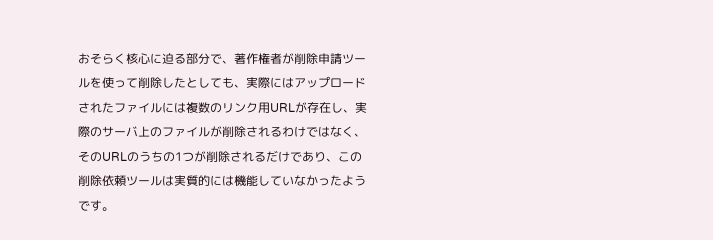おそらく核心に迫る部分で、著作権者が削除申請ツールを使って削除したとしても、実際にはアップロードされたファイルには複数のリンク用URLが存在し、実際のサーバ上のファイルが削除されるわけではなく、そのURLのうちの1つが削除されるだけであり、この削除依頼ツールは実質的には機能していなかったようです。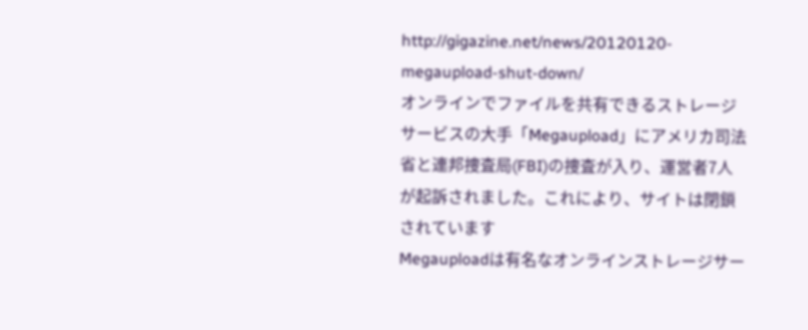http://gigazine.net/news/20120120-megaupload-shut-down/
オンラインでファイルを共有できるストレージサービスの大手「Megaupload」にアメリカ司法省と連邦捜査局(FBI)の捜査が入り、運営者7人が起訴されました。これにより、サイトは閉鎖されています
Megauploadは有名なオンラインストレージサー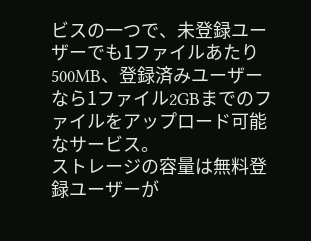ビスの一つで、未登録ユーザーでも1ファイルあたり500MB、登録済みユーザーなら1ファイル2GBまでのファイルをアップロード可能なサービス。
ストレージの容量は無料登録ユーザーが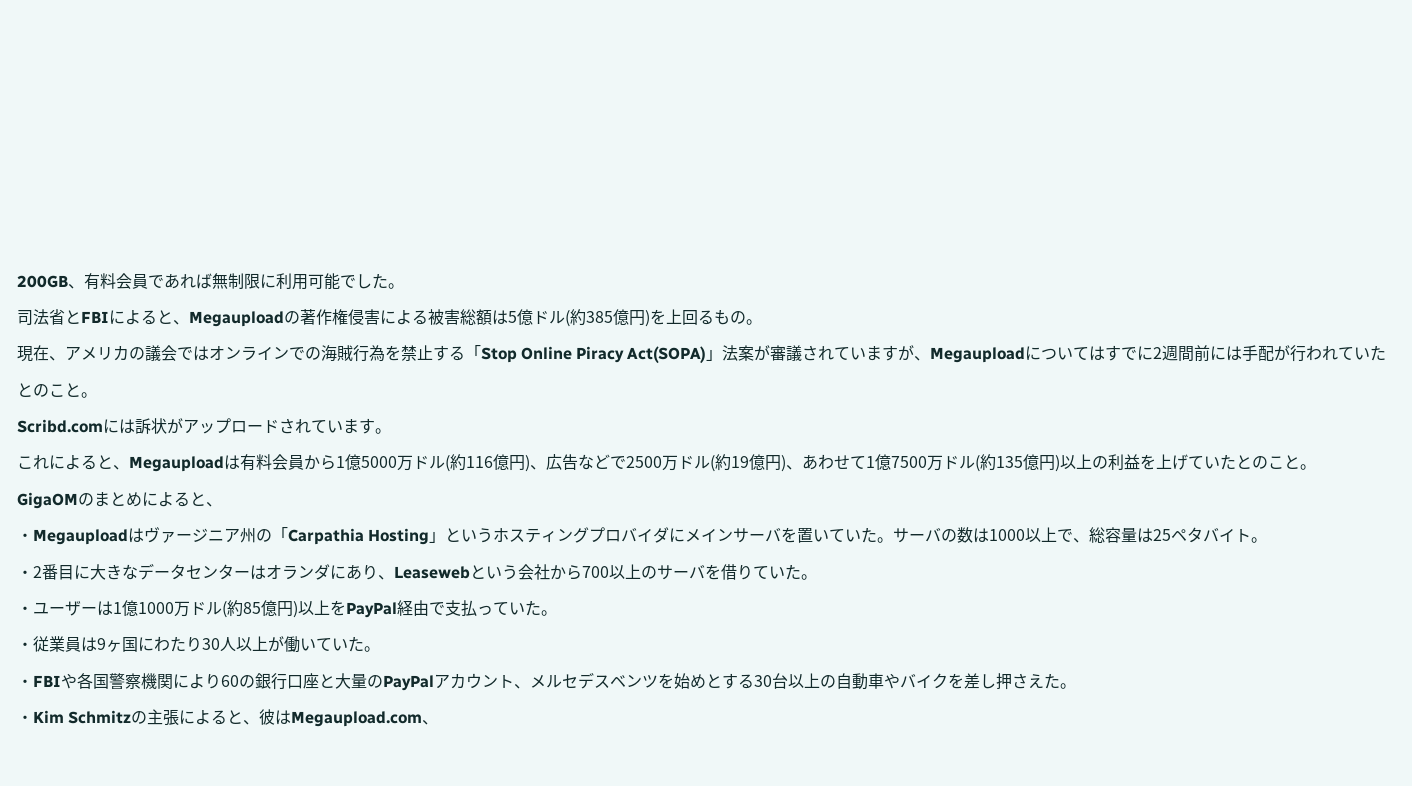200GB、有料会員であれば無制限に利用可能でした。
司法省とFBIによると、Megauploadの著作権侵害による被害総額は5億ドル(約385億円)を上回るもの。
現在、アメリカの議会ではオンラインでの海賊行為を禁止する「Stop Online Piracy Act(SOPA)」法案が審議されていますが、Megauploadについてはすでに2週間前には手配が行われていたとのこと。
Scribd.comには訴状がアップロードされています。
これによると、Megauploadは有料会員から1億5000万ドル(約116億円)、広告などで2500万ドル(約19億円)、あわせて1億7500万ドル(約135億円)以上の利益を上げていたとのこと。
GigaOMのまとめによると、
・Megauploadはヴァージニア州の「Carpathia Hosting」というホスティングプロバイダにメインサーバを置いていた。サーバの数は1000以上で、総容量は25ペタバイト。
・2番目に大きなデータセンターはオランダにあり、Leasewebという会社から700以上のサーバを借りていた。
・ユーザーは1億1000万ドル(約85億円)以上をPayPal経由で支払っていた。
・従業員は9ヶ国にわたり30人以上が働いていた。
・FBIや各国警察機関により60の銀行口座と大量のPayPalアカウント、メルセデスベンツを始めとする30台以上の自動車やバイクを差し押さえた。
・Kim Schmitzの主張によると、彼はMegaupload.com、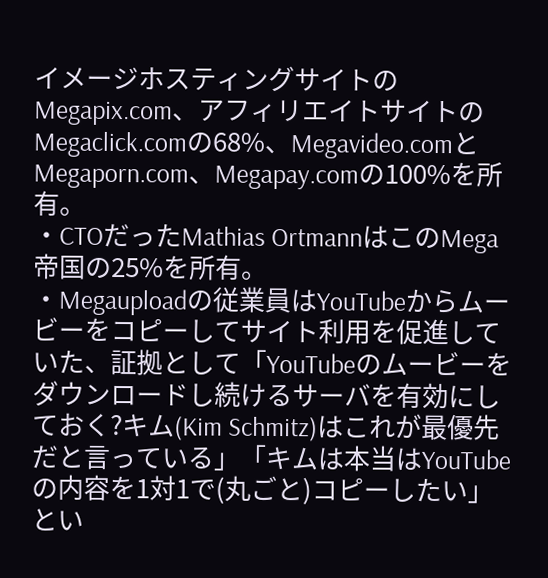イメージホスティングサイトのMegapix.com、アフィリエイトサイトのMegaclick.comの68%、Megavideo.comとMegaporn.com、Megapay.comの100%を所有。
・CTOだったMathias OrtmannはこのMega帝国の25%を所有。
・Megauploadの従業員はYouTubeからムービーをコピーしてサイト利用を促進していた、証拠として「YouTubeのムービーをダウンロードし続けるサーバを有効にしておく?キム(Kim Schmitz)はこれが最優先だと言っている」「キムは本当はYouTubeの内容を1対1で(丸ごと)コピーしたい」とい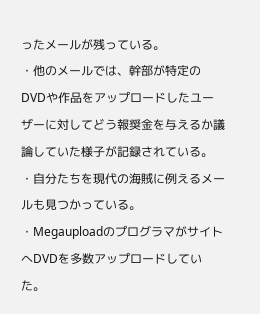ったメールが残っている。
・他のメールでは、幹部が特定のDVDや作品をアップロードしたユーザーに対してどう報奨金を与えるか議論していた様子が記録されている。
・自分たちを現代の海賊に例えるメールも見つかっている。
・MegauploadのプログラマがサイトへDVDを多数アップロードしていた。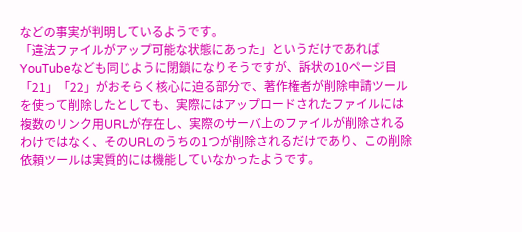などの事実が判明しているようです。
「違法ファイルがアップ可能な状態にあった」というだけであればYouTubeなども同じように閉鎖になりそうですが、訴状の10ページ目「21」「22」がおそらく核心に迫る部分で、著作権者が削除申請ツールを使って削除したとしても、実際にはアップロードされたファイルには複数のリンク用URLが存在し、実際のサーバ上のファイルが削除されるわけではなく、そのURLのうちの1つが削除されるだけであり、この削除依頼ツールは実質的には機能していなかったようです。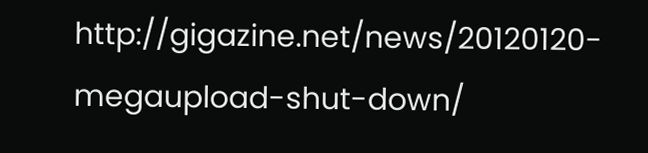http://gigazine.net/news/20120120-megaupload-shut-down/